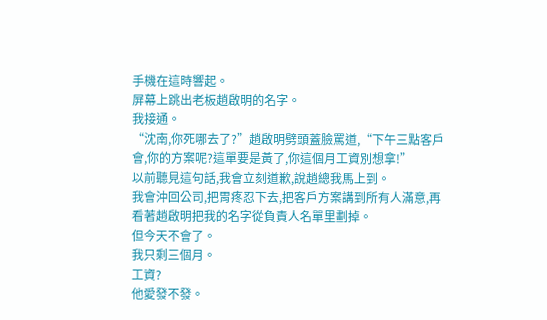手機在這時響起。
屏幕上跳出老板趙啟明的名字。
我接通。
“沈南,你死哪去了?”趙啟明劈頭蓋臉罵道,“下午三點客戶會,你的方案呢?這單要是黃了,你這個月工資別想拿!”
以前聽見這句話,我會立刻道歉,說趙總我馬上到。
我會沖回公司,把胃疼忍下去,把客戶方案講到所有人滿意,再看著趙啟明把我的名字從負責人名單里劃掉。
但今天不會了。
我只剩三個月。
工資?
他愛發不發。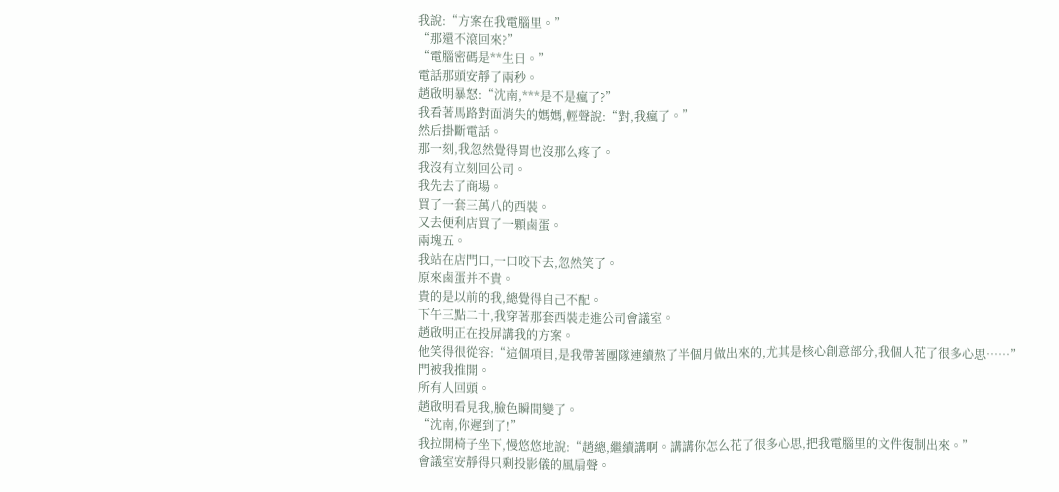我說:“方案在我電腦里。”
“那還不滾回來?”
“電腦密碼是**生日。”
電話那頭安靜了兩秒。
趙啟明暴怒:“沈南,***是不是瘋了?”
我看著馬路對面消失的媽媽,輕聲說:“對,我瘋了。”
然后掛斷電話。
那一刻,我忽然覺得胃也沒那么疼了。
我沒有立刻回公司。
我先去了商場。
買了一套三萬八的西裝。
又去便利店買了一顆鹵蛋。
兩塊五。
我站在店門口,一口咬下去,忽然笑了。
原來鹵蛋并不貴。
貴的是以前的我,總覺得自己不配。
下午三點二十,我穿著那套西裝走進公司會議室。
趙啟明正在投屏講我的方案。
他笑得很從容:“這個項目,是我帶著團隊連續熬了半個月做出來的,尤其是核心創意部分,我個人花了很多心思……”
門被我推開。
所有人回頭。
趙啟明看見我,臉色瞬間變了。
“沈南,你遲到了!”
我拉開椅子坐下,慢悠悠地說:“趙總,繼續講啊。講講你怎么花了很多心思,把我電腦里的文件復制出來。”
會議室安靜得只剩投影儀的風扇聲。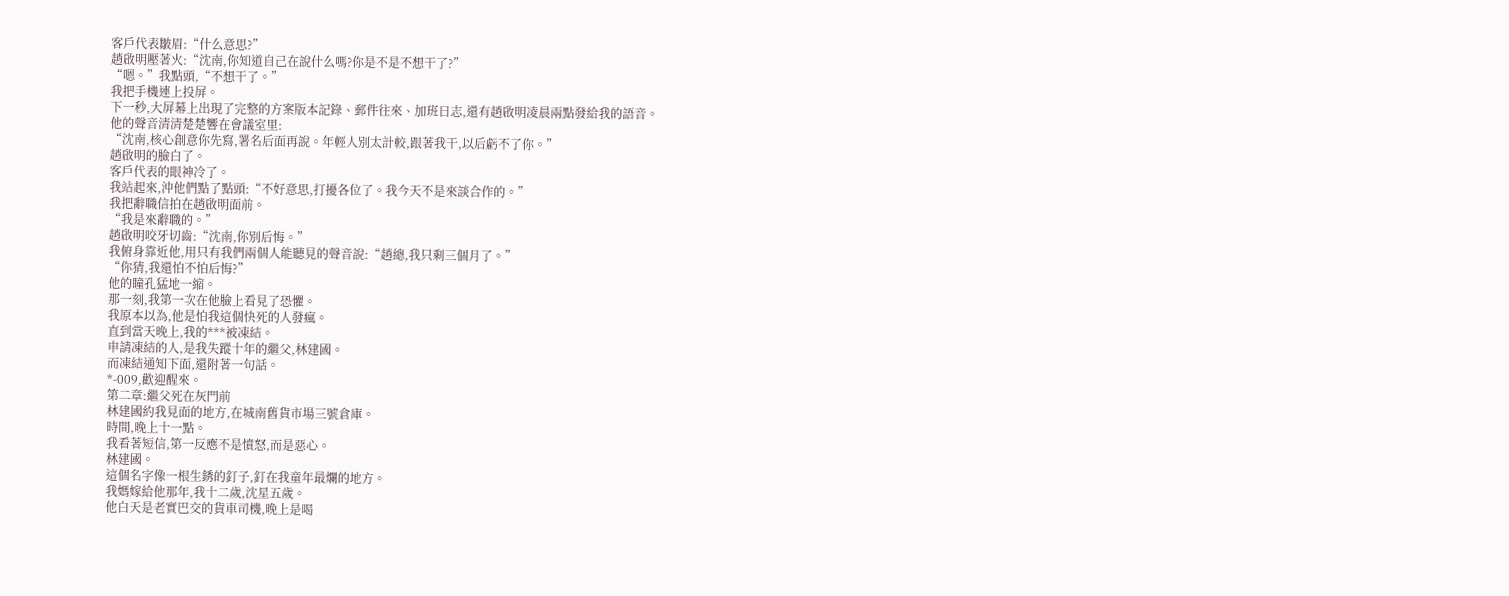客戶代表皺眉:“什么意思?”
趙啟明壓著火:“沈南,你知道自己在說什么嗎?你是不是不想干了?”
“嗯。”我點頭,“不想干了。”
我把手機連上投屏。
下一秒,大屏幕上出現了完整的方案版本記錄、郵件往來、加班日志,還有趙啟明凌晨兩點發給我的語音。
他的聲音清清楚楚響在會議室里:
“沈南,核心創意你先寫,署名后面再說。年輕人別太計較,跟著我干,以后虧不了你。”
趙啟明的臉白了。
客戶代表的眼神冷了。
我站起來,沖他們點了點頭:“不好意思,打擾各位了。我今天不是來談合作的。”
我把辭職信拍在趙啟明面前。
“我是來辭職的。”
趙啟明咬牙切齒:“沈南,你別后悔。”
我俯身靠近他,用只有我們兩個人能聽見的聲音說:“趙總,我只剩三個月了。”
“你猜,我還怕不怕后悔?”
他的瞳孔猛地一縮。
那一刻,我第一次在他臉上看見了恐懼。
我原本以為,他是怕我這個快死的人發瘋。
直到當天晚上,我的***被凍結。
申請凍結的人,是我失蹤十年的繼父,林建國。
而凍結通知下面,還附著一句話。
*-009,歡迎醒來。
第二章:繼父死在灰門前
林建國約我見面的地方,在城南舊貨市場三號倉庫。
時間,晚上十一點。
我看著短信,第一反應不是憤怒,而是惡心。
林建國。
這個名字像一根生銹的釘子,釘在我童年最爛的地方。
我媽嫁給他那年,我十二歲,沈星五歲。
他白天是老實巴交的貨車司機,晚上是喝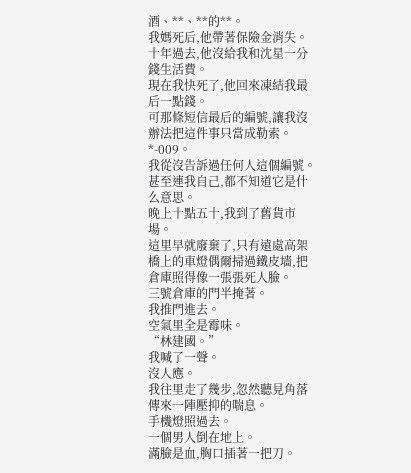酒、**、**的**。
我媽死后,他帶著保險金消失。
十年過去,他沒給我和沈星一分錢生活費。
現在我快死了,他回來凍結我最后一點錢。
可那條短信最后的編號,讓我沒辦法把這件事只當成勒索。
*-009。
我從沒告訴過任何人這個編號。
甚至連我自己,都不知道它是什么意思。
晚上十點五十,我到了舊貨市場。
這里早就廢棄了,只有遠處高架橋上的車燈偶爾掃過鐵皮墻,把倉庫照得像一張張死人臉。
三號倉庫的門半掩著。
我推門進去。
空氣里全是霉味。
“林建國。”
我喊了一聲。
沒人應。
我往里走了幾步,忽然聽見角落傳來一陣壓抑的喘息。
手機燈照過去。
一個男人倒在地上。
滿臉是血,胸口插著一把刀。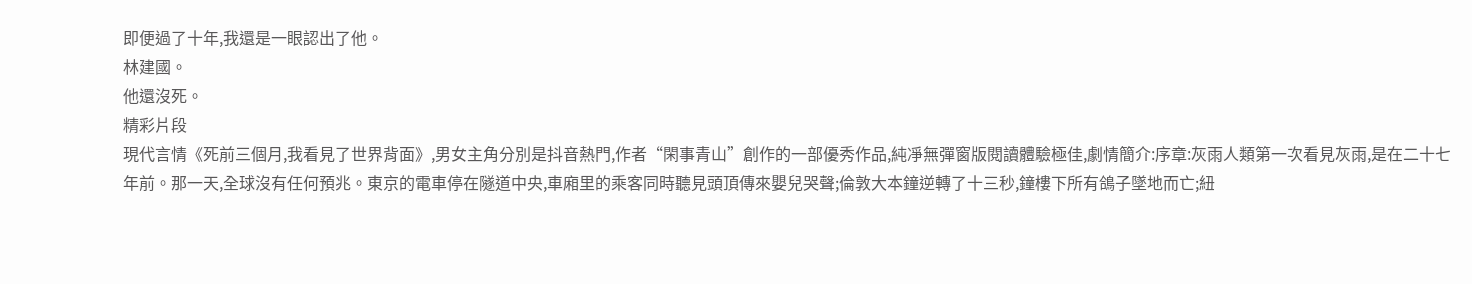即便過了十年,我還是一眼認出了他。
林建國。
他還沒死。
精彩片段
現代言情《死前三個月,我看見了世界背面》,男女主角分別是抖音熱門,作者“閑事青山”創作的一部優秀作品,純凈無彈窗版閱讀體驗極佳,劇情簡介:序章:灰雨人類第一次看見灰雨,是在二十七年前。那一天,全球沒有任何預兆。東京的電車停在隧道中央,車廂里的乘客同時聽見頭頂傳來嬰兒哭聲;倫敦大本鐘逆轉了十三秒,鐘樓下所有鴿子墜地而亡;紐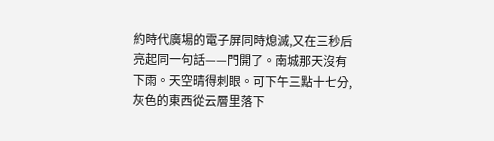約時代廣場的電子屏同時熄滅,又在三秒后亮起同一句話——門開了。南城那天沒有下雨。天空晴得刺眼。可下午三點十七分,灰色的東西從云層里落下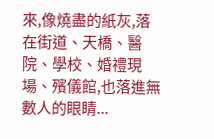來,像燒盡的紙灰,落在街道、天橋、醫院、學校、婚禮現場、殯儀館,也落進無數人的眼睛...